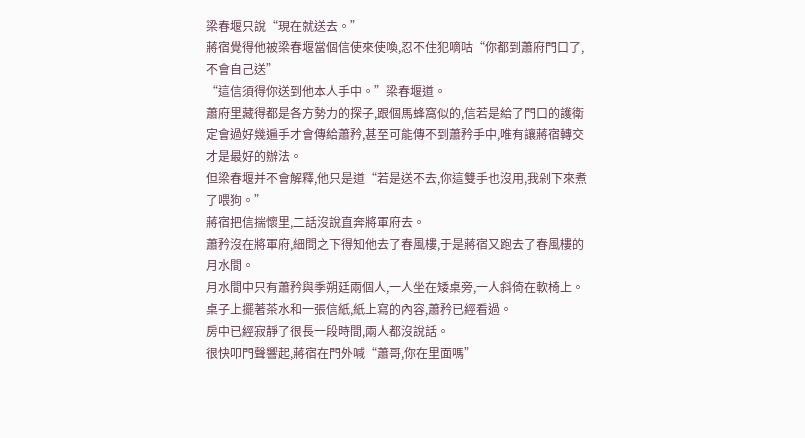梁春堰只說“現在就送去。”
蔣宿覺得他被梁春堰當個信使來使喚,忍不住犯嘀咕“你都到蕭府門口了,不會自己送”
“這信須得你送到他本人手中。”梁春堰道。
蕭府里藏得都是各方勢力的探子,跟個馬蜂窩似的,信若是給了門口的護衛定會過好幾遍手才會傳給蕭矜,甚至可能傳不到蕭矜手中,唯有讓蔣宿轉交才是最好的辦法。
但梁春堰并不會解釋,他只是道“若是送不去,你這雙手也沒用,我剁下來煮了喂狗。”
蔣宿把信揣懷里,二話沒說直奔將軍府去。
蕭矜沒在將軍府,細問之下得知他去了春風樓,于是蔣宿又跑去了春風樓的月水間。
月水間中只有蕭矜與季朔廷兩個人,一人坐在矮桌旁,一人斜倚在軟椅上。
桌子上擺著茶水和一張信紙,紙上寫的內容,蕭矜已經看過。
房中已經寂靜了很長一段時間,兩人都沒說話。
很快叩門聲響起,蔣宿在門外喊“蕭哥,你在里面嗎”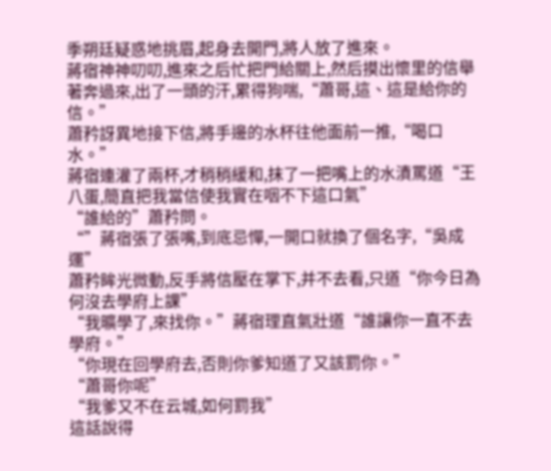季朔廷疑惑地挑眉,起身去開門,將人放了進來。
蔣宿神神叨叨,進來之后忙把門給關上,然后摸出懷里的信舉著奔過來,出了一頭的汗,累得狗喘,“蕭哥,這、這是給你的信。”
蕭矜訝異地接下信,將手邊的水杯往他面前一推,“喝口水。”
蔣宿連灌了兩杯,才稍稍緩和,抹了一把嘴上的水漬罵道“王八蛋,簡直把我當信使我實在咽不下這口氣”
“誰給的”蕭矜問。
“”蔣宿張了張嘴,到底忌憚,一開口就換了個名字,“吳成運”
蕭矜眸光微動,反手將信壓在掌下,并不去看,只道“你今日為何沒去學府上課”
“我曠學了,來找你。”蔣宿理直氣壯道“誰讓你一直不去學府。”
“你現在回學府去,否則你爹知道了又該罰你。”
“蕭哥你呢”
“我爹又不在云城,如何罰我”
這話說得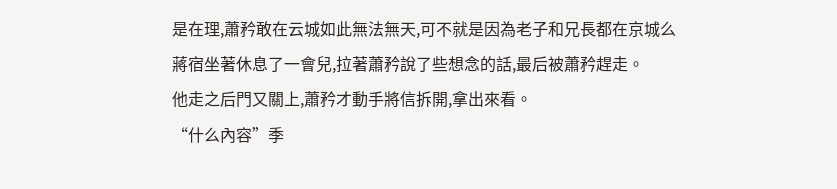是在理,蕭矜敢在云城如此無法無天,可不就是因為老子和兄長都在京城么
蔣宿坐著休息了一會兒,拉著蕭矜說了些想念的話,最后被蕭矜趕走。
他走之后門又關上,蕭矜才動手將信拆開,拿出來看。
“什么內容”季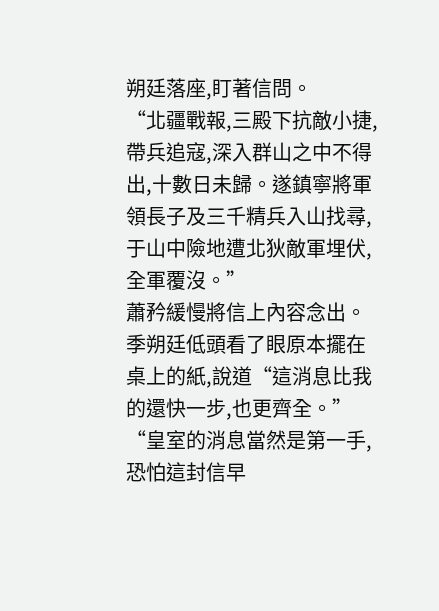朔廷落座,盯著信問。
“北疆戰報,三殿下抗敵小捷,帶兵追寇,深入群山之中不得出,十數日未歸。遂鎮寧將軍領長子及三千精兵入山找尋,于山中險地遭北狄敵軍埋伏,全軍覆沒。”
蕭矜緩慢將信上內容念出。
季朔廷低頭看了眼原本擺在桌上的紙,說道“這消息比我的還快一步,也更齊全。”
“皇室的消息當然是第一手,恐怕這封信早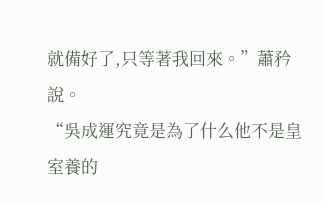就備好了,只等著我回來。”蕭矜說。
“吳成運究竟是為了什么他不是皇室養的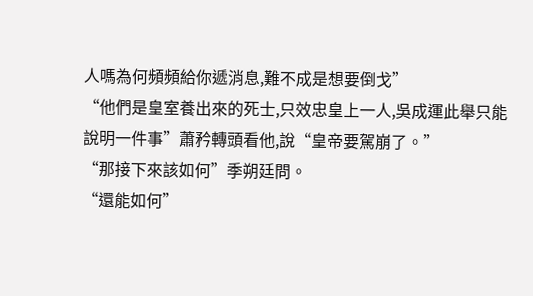人嗎為何頻頻給你遞消息,難不成是想要倒戈”
“他們是皇室養出來的死士,只效忠皇上一人,吳成運此舉只能說明一件事”蕭矜轉頭看他,說“皇帝要駕崩了。”
“那接下來該如何”季朔廷問。
“還能如何”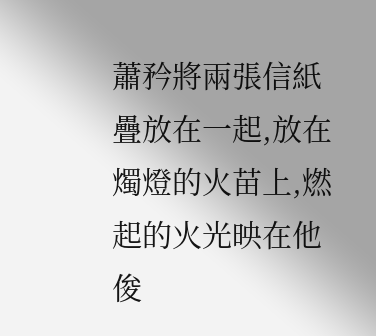蕭矜將兩張信紙疊放在一起,放在燭燈的火苗上,燃起的火光映在他俊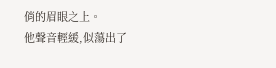俏的眉眼之上。
他聲音輕緩,似蕩出了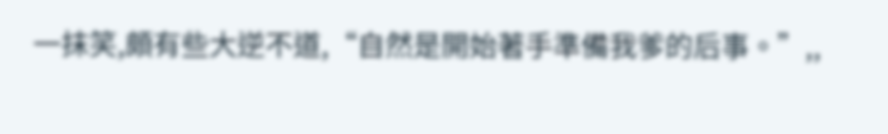一抹笑,頗有些大逆不道,“自然是開始著手準備我爹的后事。”,,